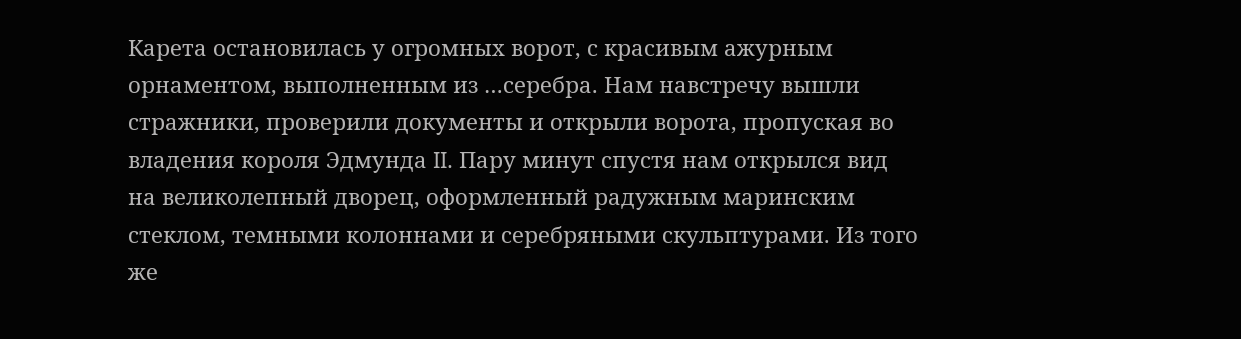Карета остановилась у огромных ворот, с красивым ажурным орнаментом, выполненным из …серебра. Нам навстречу вышли стражники, проверили документы и открыли ворота, пропуская во владения короля Эдмунда II. Пару минут спустя нам открылся вид на великолепный дворец, оформленный радужным маринским стеклом, темными колоннами и серебряными скульптурами. Из того же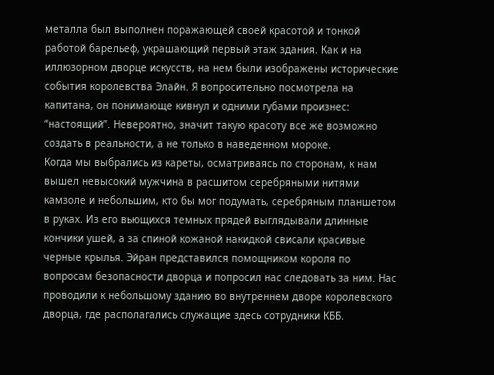металла был выполнен поражающей своей красотой и тонкой работой барельеф, украшающий первый этаж здания. Как и на иллюзорном дворце искусств, на нем были изображены исторические события королевства Элайн. Я вопросительно посмотрела на капитана, он понимающе кивнул и одними губами произнес: “настоящий”. Невероятно, значит такую красоту все же возможно создать в реальности, а не только в наведенном мороке.
Когда мы выбрались из кареты, осматриваясь по сторонам, к нам вышел невысокий мужчина в расшитом серебряными нитями камзоле и небольшим, кто бы мог подумать, серебряным планшетом в руках. Из его вьющихся темных прядей выглядывали длинные кончики ушей, а за спиной кожаной накидкой свисали красивые черные крылья. Эйран представился помощником короля по вопросам безопасности дворца и попросил нас следовать за ним. Нас проводили к небольшому зданию во внутреннем дворе королевского дворца, где располагались служащие здесь сотрудники КББ.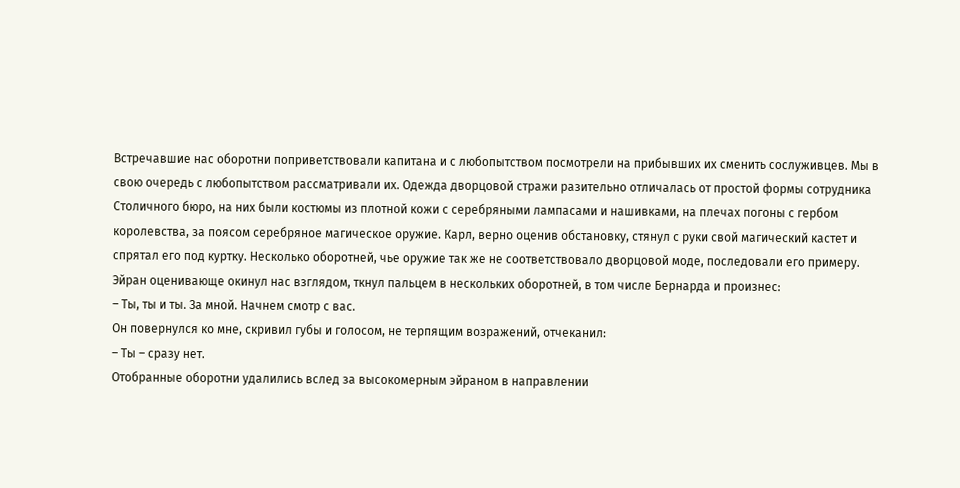Встречавшие нас оборотни поприветствовали капитана и с любопытством посмотрели на прибывших их сменить сослуживцев. Мы в свою очередь с любопытством рассматривали их. Одежда дворцовой стражи разительно отличалась от простой формы сотрудника Столичного бюро, на них были костюмы из плотной кожи с серебряными лампасами и нашивками, на плечах погоны с гербом королевства, за поясом серебряное магическое оружие. Карл, верно оценив обстановку, стянул с руки свой магический кастет и спрятал его под куртку. Несколько оборотней, чье оружие так же не соответствовало дворцовой моде, последовали его примеру.
Эйран оценивающе окинул нас взглядом, ткнул пальцем в нескольких оборотней, в том числе Бернарда и произнес:
– Ты, ты и ты. За мной. Начнем смотр с вас.
Он повернулся ко мне, скривил губы и голосом, не терпящим возражений, отчеканил:
– Ты – сразу нет.
Отобранные оборотни удалились вслед за высокомерным эйраном в направлении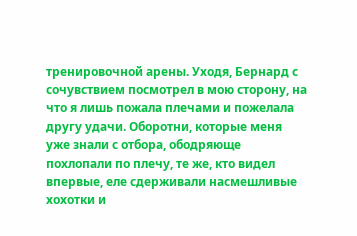тренировочной арены. Уходя, Бернард с сочувствием посмотрел в мою сторону, на что я лишь пожала плечами и пожелала другу удачи. Оборотни, которые меня уже знали с отбора, ободряюще похлопали по плечу, те же, кто видел впервые, еле сдерживали насмешливые хохотки и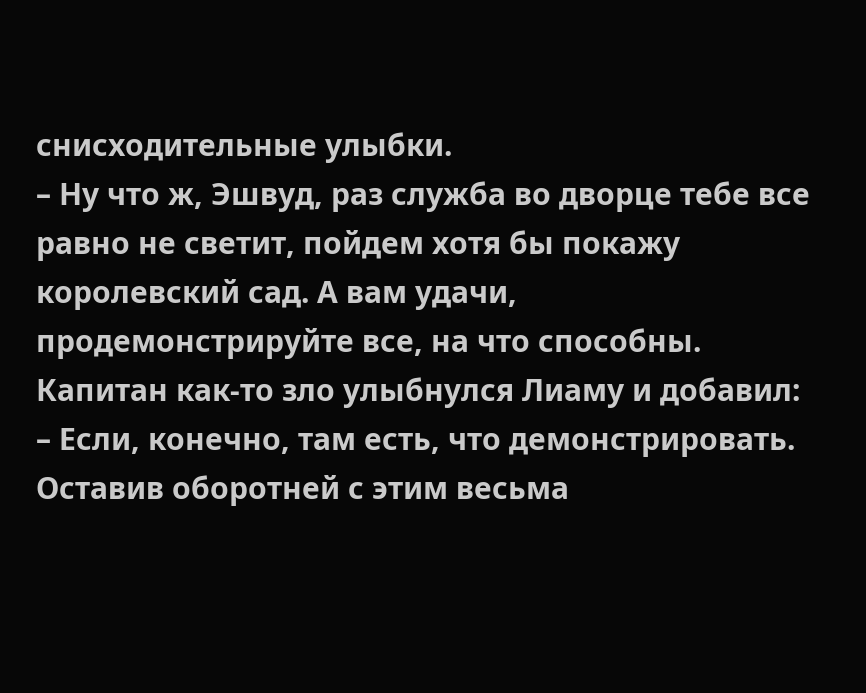снисходительные улыбки.
– Ну что ж, Эшвуд, раз служба во дворце тебе все равно не светит, пойдем хотя бы покажу королевский сад. А вам удачи, продемонстрируйте все, на что способны.
Капитан как-то зло улыбнулся Лиаму и добавил:
– Если, конечно, там есть, что демонстрировать.
Оставив оборотней с этим весьма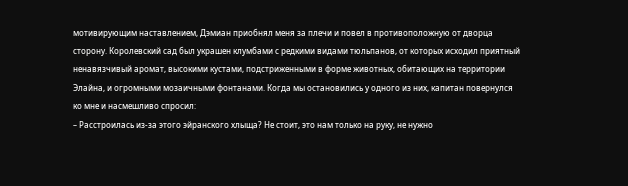мотивирующим наставлением, Дэмиан приобнял меня за плечи и повел в противоположную от дворца сторону. Королевский сад был украшен клумбами с редкими видами тюльпанов, от которых исходил приятный ненавязчивый аромат, высокими кустами, подстриженными в форме животных, обитающих на территории Элайна, и огромными мозаичными фонтанами. Когда мы остановились у одного из них, капитан повернулся ко мне и насмешливо спросил:
– Расстроилась из-за этого эйранского хлыща? Не стоит, это нам только на руку, не нужно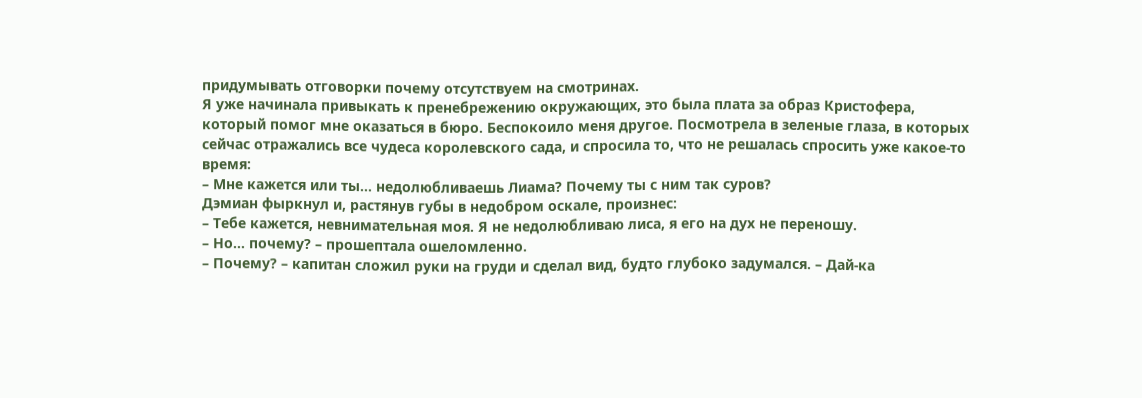придумывать отговорки почему отсутствуем на смотринах.
Я уже начинала привыкать к пренебрежению окружающих, это была плата за образ Кристофера, который помог мне оказаться в бюро. Беспокоило меня другое. Посмотрела в зеленые глаза, в которых сейчас отражались все чудеса королевского сада, и спросила то, что не решалась спросить уже какое-то время:
– Мне кажется или ты… недолюбливаешь Лиама? Почему ты с ним так суров?
Дэмиан фыркнул и, растянув губы в недобром оскале, произнес:
– Тебе кажется, невнимательная моя. Я не недолюбливаю лиса, я его на дух не переношу.
– Но… почему? – прошептала ошеломленно.
– Почему? – капитан сложил руки на груди и сделал вид, будто глубоко задумался. – Дай-ка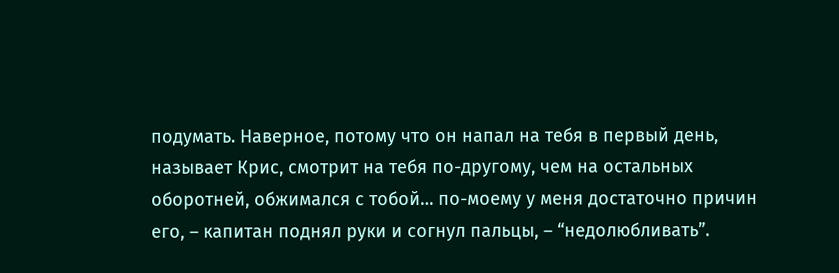подумать. Наверное, потому что он напал на тебя в первый день, называет Крис, смотрит на тебя по-другому, чем на остальных оборотней, обжимался с тобой… по-моему у меня достаточно причин его, – капитан поднял руки и согнул пальцы, – “недолюбливать”.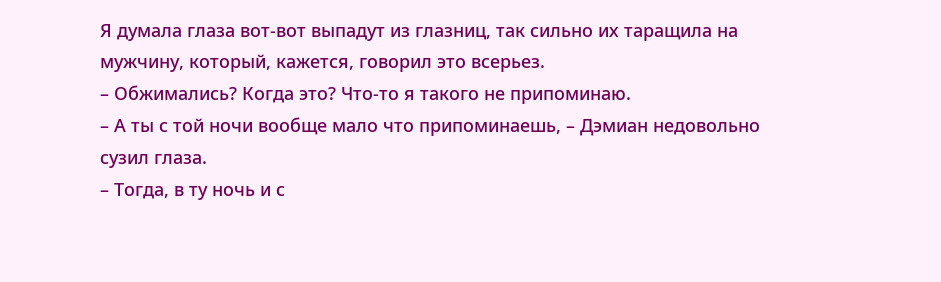Я думала глаза вот-вот выпадут из глазниц, так сильно их таращила на мужчину, который, кажется, говорил это всерьез.
– Обжимались? Когда это? Что-то я такого не припоминаю.
– А ты с той ночи вообще мало что припоминаешь, – Дэмиан недовольно сузил глаза.
– Тогда, в ту ночь и с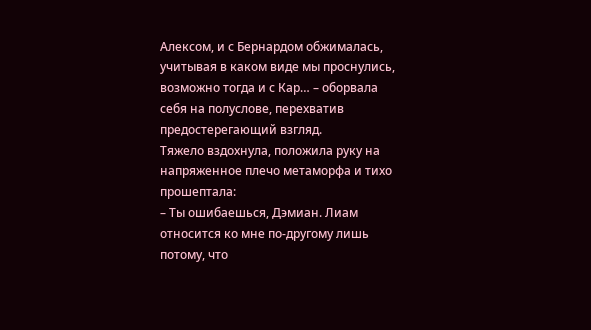Алексом, и с Бернардом обжималась, учитывая в каком виде мы проснулись, возможно тогда и с Кар… – оборвала себя на полуслове, перехватив предостерегающий взгляд.
Тяжело вздохнула, положила руку на напряженное плечо метаморфа и тихо прошептала:
– Ты ошибаешься, Дэмиан. Лиам относится ко мне по-другому лишь потому, что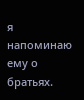я напоминаю ему о братьях.